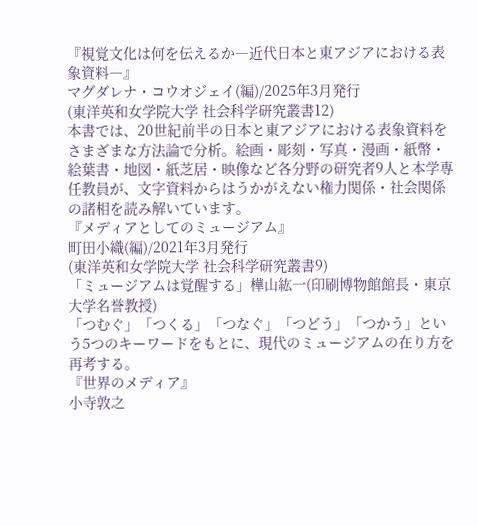『視覚文化は何を伝えるか―近代日本と東アジアにおける表象資料―』
マグダレナ・コウオジェイ(編)/2025年3月発行
(東洋英和女学院大学 社会科学研究叢書12)
本書では、20世紀前半の日本と東アジアにおける表象資料をさまざまな方法論で分析。絵画・彫刻・写真・漫画・紙幣・絵葉書・地図・紙芝居・映像など各分野の研究者9人と本学専任教員が、文字資料からはうかがえない権力関係・社会関係の諸相を読み解いています。
『メディアとしてのミュージアム』
町田小織(編)/2021年3月発行
(東洋英和女学院大学 社会科学研究叢書9)
「ミュージアムは覚醒する」樺山紘一(印刷博物館館長・東京大学名誉教授)
「つむぐ」「つくる」「つなぐ」「つどう」「つかう」という5つのキーワードをもとに、現代のミュージアムの在り方を再考する。
『世界のメディア』
小寺敦之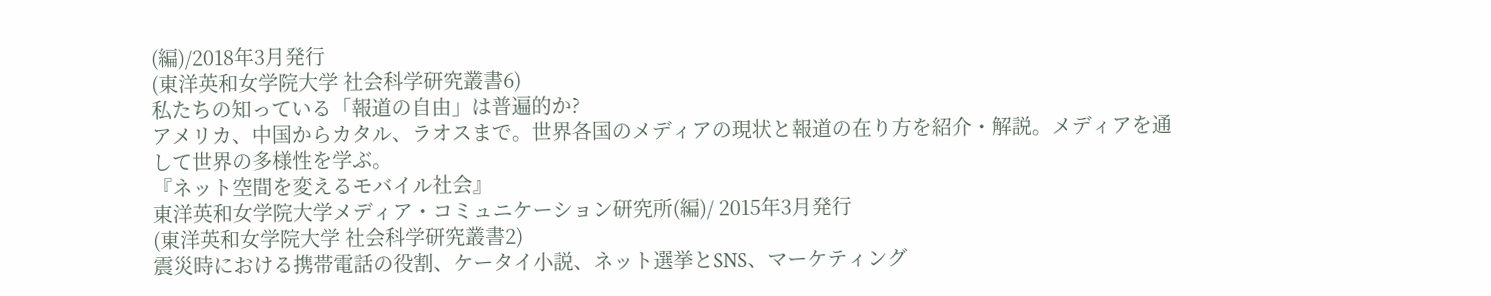(編)/2018年3月発行
(東洋英和女学院大学 社会科学研究叢書6)
私たちの知っている「報道の自由」は普遍的か?
アメリカ、中国からカタル、ラオスまで。世界各国のメディアの現状と報道の在り方を紹介・解説。メディアを通して世界の多様性を学ぶ。
『ネット空間を変えるモバイル社会』
東洋英和女学院大学メディア・コミュニケーション研究所(編)/ 2015年3月発行
(東洋英和女学院大学 社会科学研究叢書2)
震災時における携帯電話の役割、ケータイ小説、ネット選挙とSNS、マーケティング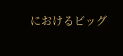におけるビッグ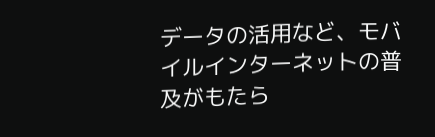データの活用など、モバイルインターネットの普及がもたら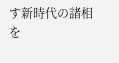す新時代の諸相を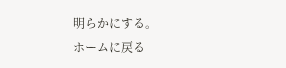明らかにする。
ホームに戻る